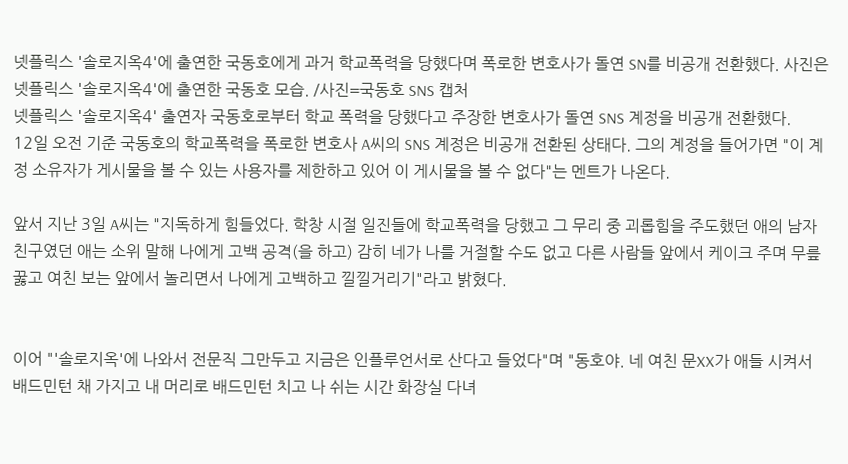넷플릭스 '솔로지옥4'에 출연한 국동호에게 과거 학교폭력을 당했다며 폭로한 변호사가 돌연 SN를 비공개 전환했다. 사진은 넷플릭스 '솔로지옥4'에 출연한 국동호 모습. /사진=국동호 SNS 캡처
넷플릭스 '솔로지옥4' 출연자 국동호로부터 학교 폭력을 당했다고 주장한 변호사가 돌연 SNS 계정을 비공개 전환했다.
12일 오전 기준 국동호의 학교폭력을 폭로한 변호사 A씨의 SNS 계정은 비공개 전환된 상태다. 그의 계정을 들어가면 "이 계정 소유자가 게시물을 볼 수 있는 사용자를 제한하고 있어 이 게시물을 볼 수 없다"는 멘트가 나온다.

앞서 지난 3일 A씨는 "지독하게 힘들었다. 학창 시절 일진들에 학교폭력을 당했고 그 무리 중 괴롭힘을 주도했던 애의 남자친구였던 애는 소위 말해 나에게 고백 공격(을 하고) 감히 네가 나를 거절할 수도 없고 다른 사람들 앞에서 케이크 주며 무릎 꿇고 여친 보는 앞에서 놀리면서 나에게 고백하고 낄낄거리기"라고 밝혔다.


이어 "'솔로지옥'에 나와서 전문직 그만두고 지금은 인플루언서로 산다고 들었다"며 "동호야. 네 여친 문XX가 애들 시켜서 배드민턴 채 가지고 내 머리로 배드민턴 치고 나 쉬는 시간 화장실 다녀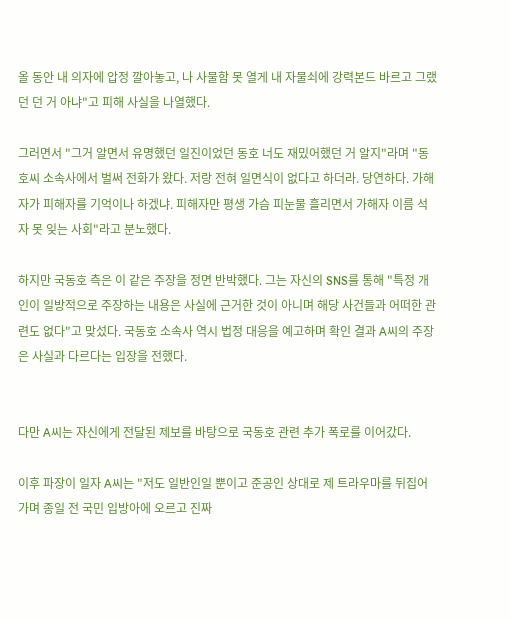올 동안 내 의자에 압정 깔아놓고, 나 사물함 못 열게 내 자물쇠에 강력본드 바르고 그랬던 던 거 아냐"고 피해 사실을 나열했다.

그러면서 "그거 알면서 유명했던 일진이었던 동호 너도 재밌어했던 거 알지"라며 "동호씨 소속사에서 벌써 전화가 왔다. 저랑 전혀 일면식이 없다고 하더라. 당연하다. 가해자가 피해자를 기억이나 하겠냐. 피해자만 평생 가슴 피눈물 흘리면서 가해자 이름 석 자 못 잊는 사회"라고 분노했다.

하지만 국동호 측은 이 같은 주장을 정면 반박했다. 그는 자신의 SNS를 통해 "특정 개인이 일방적으로 주장하는 내용은 사실에 근거한 것이 아니며 해당 사건들과 어떠한 관련도 없다"고 맞섰다. 국동호 소속사 역시 법정 대응을 예고하며 확인 결과 A씨의 주장은 사실과 다르다는 입장을 전했다.


다만 A씨는 자신에게 전달된 제보를 바탕으로 국동호 관련 추가 폭로를 이어갔다.

이후 파장이 일자 A씨는 "저도 일반인일 뿐이고 준공인 상대로 제 트라우마를 뒤집어가며 종일 전 국민 입방아에 오르고 진짜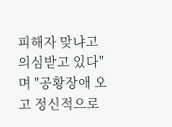피해자 맞냐고 의심받고 있다"며 "공황장애 오고 정신적으로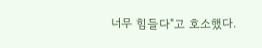너무 힘들다"고 호소했다.